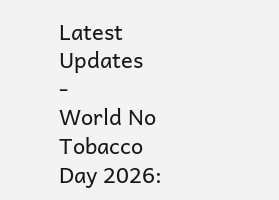Latest Updates
-
World No Tobacco Day 2026: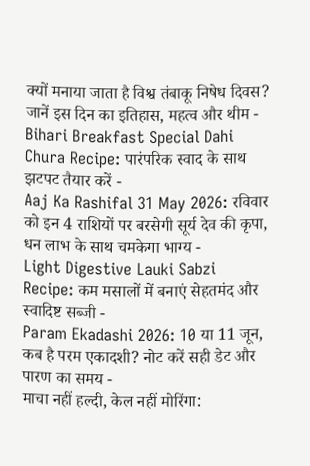क्यों मनाया जाता है विश्व तंबाकू निषेध दिवस? जानें इस दिन का इतिहास, महत्व और थीम -
Bihari Breakfast Special Dahi Chura Recipe: पारंपरिक स्वाद के साथ झटपट तैयार करें -
Aaj Ka Rashifal 31 May 2026: रविवार को इन 4 राशियों पर बरसेगी सूर्य देव की कृपा, धन लाभ के साथ चमकेगा भाग्य -
Light Digestive Lauki Sabzi Recipe: कम मसालों में बनाएं सेहतमंद और स्वादिष्ट सब्जी -
Param Ekadashi 2026: 10 या 11 जून, कब है परम एकादशी? नोट करें सही डेट और पारण का समय -
माचा नहीं हल्दी, केल नहीं मोरिंगा: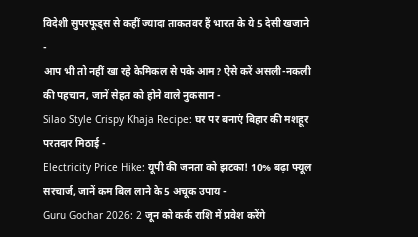विदेशी सुपरफूड्स से कहीं ज्यादा ताकतवर हैं भारत के ये 5 देसी खजाने -
आप भी तो नहीं खा रहे केमिकल से पके आम? ऐसे करें असली-नकली की पहचान, जानें सेहत को होने वाले नुकसान -
Silao Style Crispy Khaja Recipe: घर पर बनाएं बिहार की मशहूर परतदार मिठाई -
Electricity Price Hike: यूपी की जनता को झटका! 10% बढ़ा फ्यूल सरचार्ज, जानें कम बिल लाने के 5 अचूक उपाय -
Guru Gochar 2026: 2 जून को कर्क राशि में प्रवेश करेंगे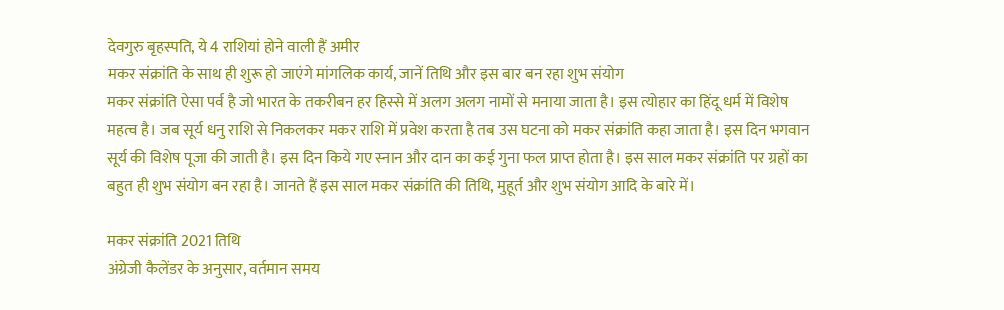देवगुरु बृहस्पति, ये 4 राशियां होने वाली हैं अमीर
मकर संक्रांति के साथ ही शुरू हो जाएंगे मांगलिक कार्य, जानें तिथि और इस बार बन रहा शुभ संयोग
मकर संक्रांति ऐसा पर्व है जो भारत के तकरीबन हर हिस्से में अलग अलग नामों से मनाया जाता है। इस त्योहार का हिंदू धर्म में विशेष महत्व है। जब सूर्य धनु राशि से निकलकर मकर राशि में प्रवेश करता है तब उस घटना को मकर संक्रांति कहा जाता है। इस दिन भगवान सूर्य की विशेष पूजा की जाती है। इस दिन किये गए स्नान और दान का कई गुना फल प्राप्त होता है। इस साल मकर संक्रांति पर ग्रहों का बहुत ही शुभ संयोग बन रहा है। जानते हैं इस साल मकर संक्रांति की तिथि, मुहूर्त और शुभ संयोग आदि के बारे में।

मकर संक्रांति 2021 तिथि
अंग्रेजी कैलेंडर के अनुसार, वर्तमान समय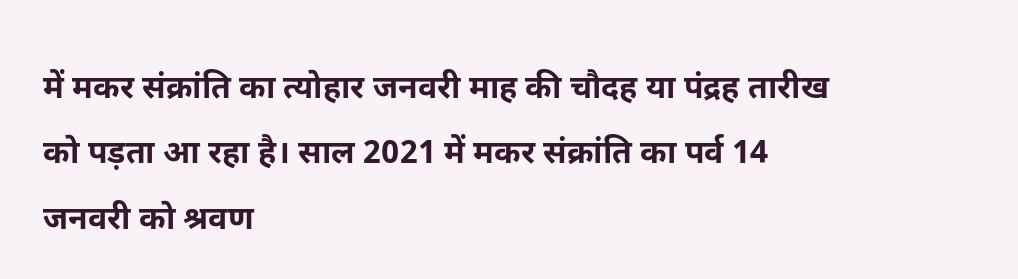में मकर संक्रांति का त्योहार जनवरी माह की चौदह या पंद्रह तारीख को पड़ता आ रहा है। साल 2021 में मकर संक्रांति का पर्व 14 जनवरी को श्रवण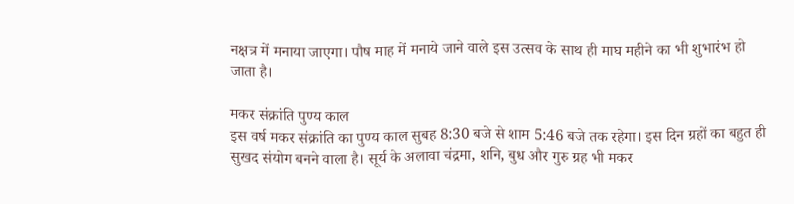नक्षत्र में मनाया जाएगा। पौष माह में मनाये जाने वाले इस उत्सव के साथ ही माघ महीने का भी शुभारंभ हो जाता है।

मकर संक्रांति पुण्य काल
इस वर्ष मकर संक्रांति का पुण्य काल सुबह 8:30 बजे से शाम 5:46 बजे तक रहेगा। इस दिन ग्रहों का बहुत ही सुखद संयोग बनने वाला है। सूर्य के अलावा चंद्रमा, शनि, बुध और गुरु ग्रह भी मकर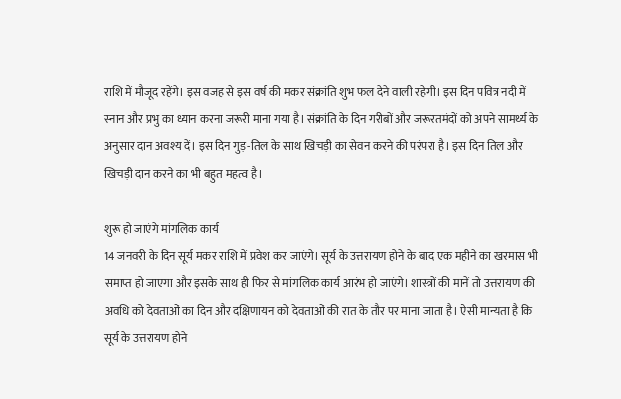राशि में मौजूद रहेंगे। इस वजह से इस वर्ष की मकर संक्रांति शुभ फल देने वाली रहेगी। इस दिन पवित्र नदी में स्नान और प्रभु का ध्यान करना जरूरी माना गया है। संक्रांति के दिन गरीबों और जरूरतमंदों को अपने सामर्थ्य के अनुसार दान अवश्य दें। इस दिन गुड़-तिल के साथ खिचड़ी का सेवन करने की परंपरा है। इस दिन तिल और खिचड़ी दान करने का भी बहुत महत्व है।

शुरू हो जाएंगे मांगलिक कार्य
14 जनवरी के दिन सूर्य मकर राशि में प्रवेश कर जाएंगे। सूर्य के उत्तरायण होने के बाद एक महीने का खरमास भी समाप्त हो जाएगा और इसके साथ ही फिर से मांगलिक कार्य आरंभ हो जाएंगे। शास्त्रों की मानें तो उत्तरायण की अवधि को देवताओं का दिन और दक्षिणायन को देवताओं की रात के तौर पर माना जाता है। ऐसी मान्यता है कि सूर्य के उत्तरायण होने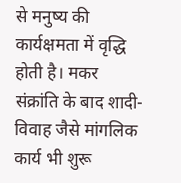से मनुष्य की कार्यक्षमता में वृद्धि होती है। मकर संक्रांति के बाद शादी-विवाह जैसे मांगलिक कार्य भी शुरू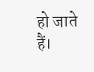हो जाते हैं।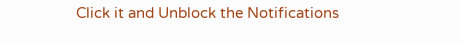Click it and Unblock the Notifications